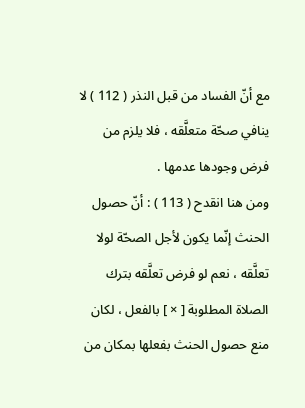مع أنّ الفساد من قبل النذر ( 112 ) لا ينافي صحّة متعلَّقه ، فلا يلزم من فرض وجودها عدمها .
ومن هنا انقدح ( 113 ) : أنّ حصول الحنث إنّما يكون لأجل الصحّة لولا تعلَّقه ، نعم لو فرض تعلَّقه بترك الصلاة المطلوبة [ × ] بالفعل ، لكان منع حصول الحنث بفعلها بمكان من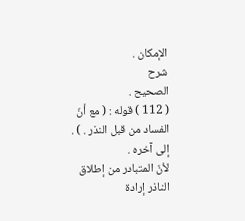الإمكان .
شرح
الصحيح .
( 112 ) قوله : ( مع أنّ الفساد من قبل النذر . ) . إلى آخره .
لأنّ المتبادر من إطلاق الناذر إرادة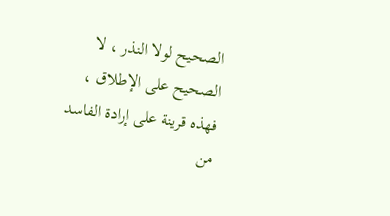الصحيح لولا النذر ، لا الصحيح على الإطلاق ، فهذه قرينة على إرادة الفاسد من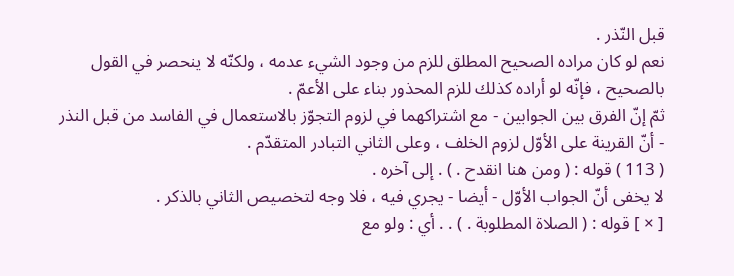قبل النّذر .
نعم لو كان مراده الصحيح المطلق للزم من وجود الشيء عدمه ، ولكنّه لا ينحصر في القول بالصحيح ، فإنّه لو أراده كذلك للزم المحذور بناء على الأعمّ .
ثمّ إنّ الفرق بين الجوابين - مع اشتراكهما في لزوم التجوّز بالاستعمال في الفاسد من قبل النذر - أنّ القرينة على الأوّل لزوم الخلف ، وعلى الثاني التبادر المتقدّم .
( 113 ) قوله : ( ومن هنا انقدح . ) . إلى آخره .
لا يخفى أنّ الجواب الأوّل - أيضا - يجري فيه ، فلا وجه لتخصيص الثاني بالذكر .
[ × ] قوله : ( الصلاة المطلوبة . ) . . أي : ولو مع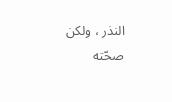النذر ، ولكن صحّته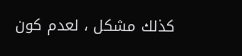كذلك مشكل ، لعدم كون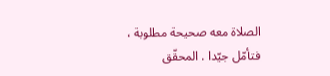الصلاة معه صحيحة مطلوبة ، فتأمّل جيّدا . المحقّق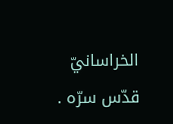الخراسانيّ قدّس سرّه .